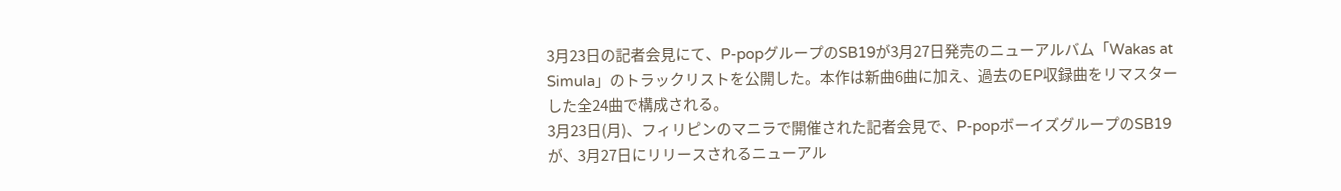3月23日の記者会見にて、P-popグループのSB19が3月27日発売のニューアルバム「Wakas at Simula」のトラックリストを公開した。本作は新曲6曲に加え、過去のEP収録曲をリマスターした全24曲で構成される。
3月23日(月)、フィリピンのマニラで開催された記者会見で、P-popボーイズグループのSB19が、3月27日にリリースされるニューアル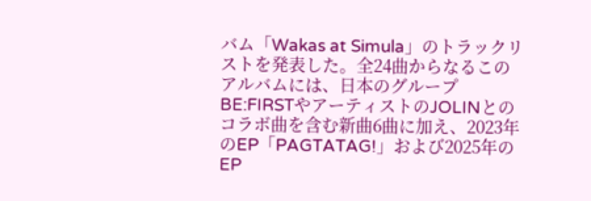バム「Wakas at Simula」のトラックリストを発表した。全24曲からなるこのアルバムには、日本のグループBE:FIRSTやアーティストのJOLINとのコラボ曲を含む新曲6曲に加え、2023年のEP「PAGTATAG!」および2025年のEP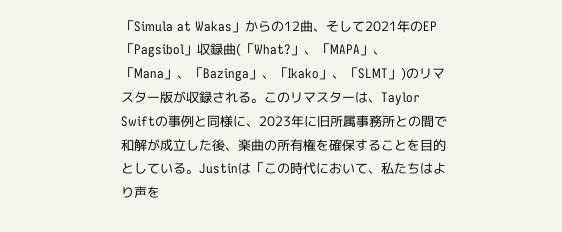「Simula at Wakas」からの12曲、そして2021年のEP「Pagsibol」収録曲(「What?」、「MAPA」、「Mana」、「Bazinga」、「Ikako」、「SLMT」)のリマスター版が収録される。このリマスターは、Taylor Swiftの事例と同様に、2023年に旧所属事務所との間で和解が成立した後、楽曲の所有権を確保することを目的としている。Justinは「この時代において、私たちはより声を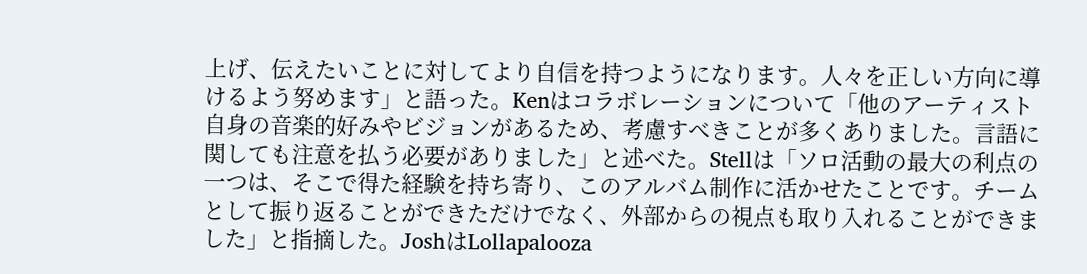上げ、伝えたいことに対してより自信を持つようになります。人々を正しい方向に導けるよう努めます」と語った。Kenはコラボレーションについて「他のアーティスト自身の音楽的好みやビジョンがあるため、考慮すべきことが多くありました。言語に関しても注意を払う必要がありました」と述べた。Stellは「ソロ活動の最大の利点の一つは、そこで得た経験を持ち寄り、このアルバム制作に活かせたことです。チームとして振り返ることができただけでなく、外部からの視点も取り入れることができました」と指摘した。JoshはLollapalooza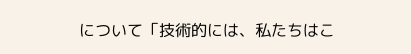について「技術的には、私たちはこ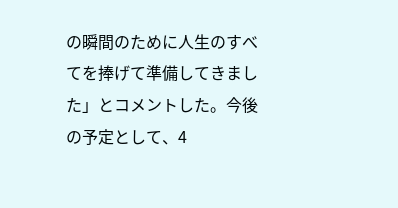の瞬間のために人生のすべてを捧げて準備してきました」とコメントした。今後の予定として、4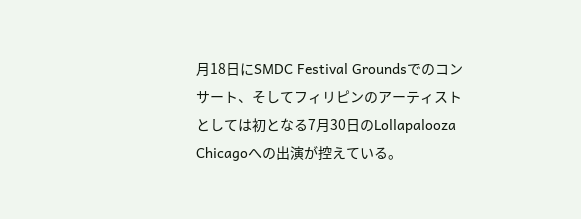月18日にSMDC Festival Groundsでのコンサート、そしてフィリピンのアーティストとしては初となる7月30日のLollapalooza Chicagoへの出演が控えている。